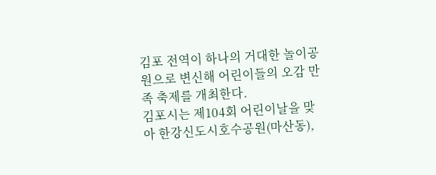김포 전역이 하나의 거대한 놀이공원으로 변신해 어린이들의 오감 만족 축제를 개최한다.
김포시는 제104회 어린이날을 맞아 한강신도시호수공원(마산동),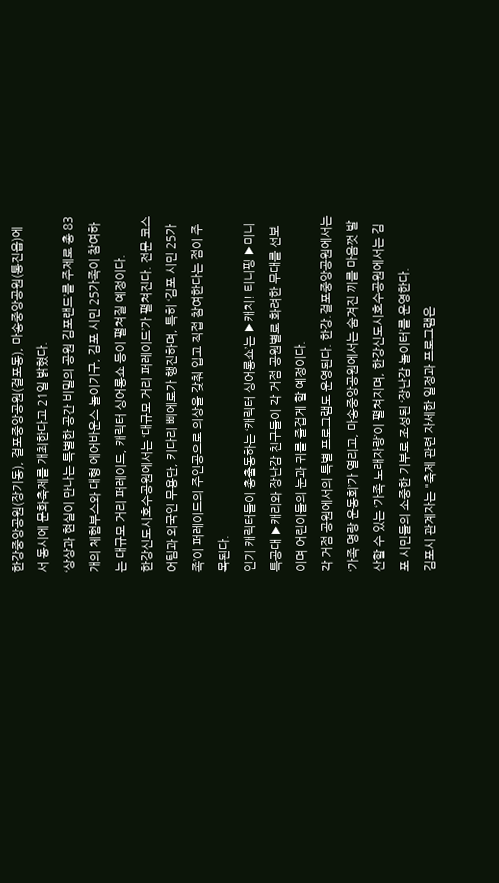한강중앙공원(장기동), 걸포중앙공원(걸포동), 마송중앙공원(통진읍)에서 동시에 문화축제를 개최한다고 21일 밝혔다.
‘상상과 현실이 만나는 특별한 공간 비밀의 공원 김포랜드’를 주제로 총 83개의 체험부스와 대형 에어바운스 놀이기구, 김포 시민 25가족이 참여하는 대규모 거리 퍼레이드, 캐릭터 싱어롱쇼 등이 펼쳐질 예정이다.
한강신도시호수공원에서는 ‘대규모 거리 퍼레이드’가 펼쳐진다. 전문 코스어팀과 외국인 무용단, 키다리 삐에로가 행진하며, 특히 ‘김포 시민 25가족’이 퍼레이드의 주인공으로 의상을 갖춰 입고 직접 참여한다는 점이 주목된다.
인기 캐릭터들이 총출동하는 ‘캐릭터 싱어롱쇼’는 ▶캐치! 티니핑 ▶미니특공대 ▶캐리와 장난감 친구들이 각 거점 공원별로 화려한 무대를 선보이며 어린이들의 눈과 귀를 즐겁게 할 예정이다.
각 거점 공원에서의 특별 프로그램도 운영된다. 한강.걸포중앙공원에서는 ‘가족 명랑 운동회’가 열리고, 마송중앙공원에서는 숨겨진 끼를 마음껏 발산할 수 있는 ‘가족 노래자랑’이 펼쳐지며, 한강신도시호수공원에서는 김포 시민들의 소중한 기부로 조성된 ‘장난감 놀이터’를 운영한다.
김포시 관계자는 "축제 관련 자세한 일정과 프로그램은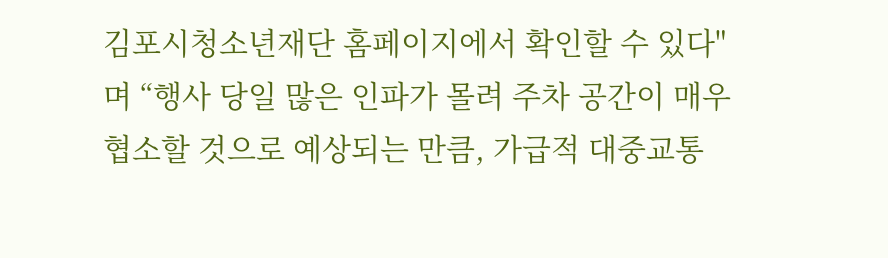김포시청소년재단 홈페이지에서 확인할 수 있다" 며 “행사 당일 많은 인파가 몰려 주차 공간이 매우 협소할 것으로 예상되는 만큼, 가급적 대중교통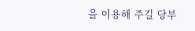을 이용해 주길 당부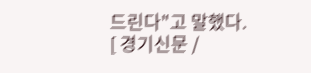드린다"고 말했다.
[ 경기신문 /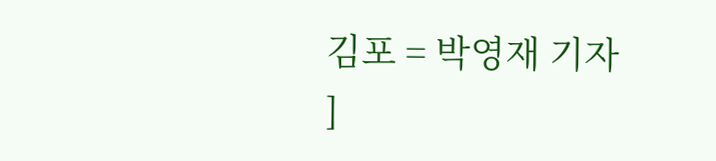김포 = 박영재 기자 ]